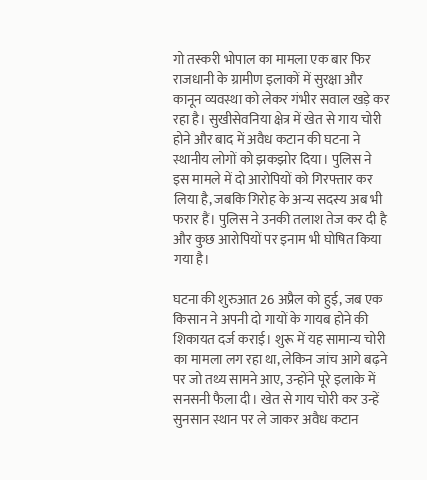गो तस्करी भोपाल का मामला एक बार फिर राजधानी के ग्रामीण इलाकों में सुरक्षा और कानून व्यवस्था को लेकर गंभीर सवाल खड़े कर रहा है। सुखीसेवनिया क्षेत्र में खेत से गाय चोरी होने और बाद में अवैध कटान की घटना ने स्थानीय लोगों को झकझोर दिया। पुलिस ने इस मामले में दो आरोपियों को गिरफ्तार कर लिया है, जबकि गिरोह के अन्य सदस्य अब भी फरार हैं। पुलिस ने उनकी तलाश तेज कर दी है और कुछ आरोपियों पर इनाम भी घोषित किया गया है।

घटना की शुरुआत 26 अप्रैल को हुई, जब एक किसान ने अपनी दो गायों के गायब होने की शिकायत दर्ज कराई। शुरू में यह सामान्य चोरी का मामला लग रहा था, लेकिन जांच आगे बढ़ने पर जो तथ्य सामने आए, उन्होंने पूरे इलाके में सनसनी फैला दी। खेत से गाय चोरी कर उन्हें सुनसान स्थान पर ले जाकर अवैध कटान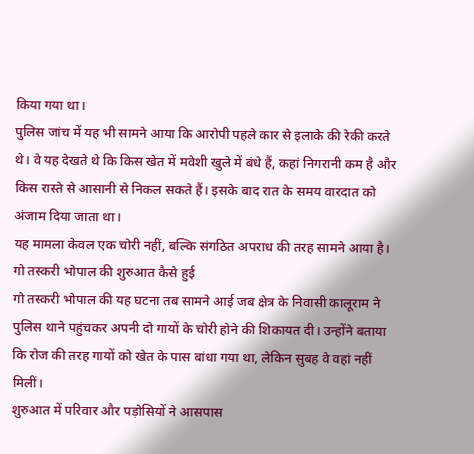किया गया था।
पुलिस जांच में यह भी सामने आया कि आरोपी पहले कार से इलाके की रेकी करते थे। वे यह देखते थे कि किस खेत में मवेशी खुले में बंधे हैं, कहां निगरानी कम है और किस रास्ते से आसानी से निकल सकते हैं। इसके बाद रात के समय वारदात को अंजाम दिया जाता था।
यह मामला केवल एक चोरी नहीं, बल्कि संगठित अपराध की तरह सामने आया है।
गो तस्करी भोपाल की शुरुआत कैसे हुई
गो तस्करी भोपाल की यह घटना तब सामने आई जब क्षेत्र के निवासी कालूराम ने पुलिस थाने पहुंचकर अपनी दो गायों के चोरी होने की शिकायत दी। उन्होंने बताया कि रोज की तरह गायों को खेत के पास बांधा गया था, लेकिन सुबह वे वहां नहीं मिलीं।
शुरुआत में परिवार और पड़ोसियों ने आसपास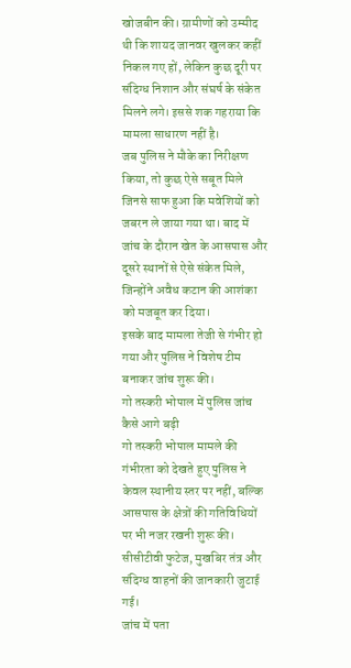खोजबीन की। ग्रामीणों को उम्मीद थी कि शायद जानवर खुलकर कहीं निकल गए हों, लेकिन कुछ दूरी पर संदिग्ध निशान और संघर्ष के संकेत मिलने लगे। इससे शक गहराया कि मामला साधारण नहीं है।
जब पुलिस ने मौके का निरीक्षण किया, तो कुछ ऐसे सबूत मिले जिनसे साफ हुआ कि मवेशियों को जबरन ले जाया गया था। बाद में जांच के दौरान खेत के आसपास और दूसरे स्थानों से ऐसे संकेत मिले, जिन्होंने अवैध कटान की आशंका को मजबूत कर दिया।
इसके बाद मामला तेजी से गंभीर हो गया और पुलिस ने विशेष टीम बनाकर जांच शुरू की।
गो तस्करी भोपाल में पुलिस जांच कैसे आगे बढ़ी
गो तस्करी भोपाल मामले की गंभीरता को देखते हुए पुलिस ने केवल स्थानीय स्तर पर नहीं, बल्कि आसपास के क्षेत्रों की गतिविधियों पर भी नजर रखनी शुरू की। सीसीटीवी फुटेज, मुखबिर तंत्र और संदिग्ध वाहनों की जानकारी जुटाई गई।
जांच में पता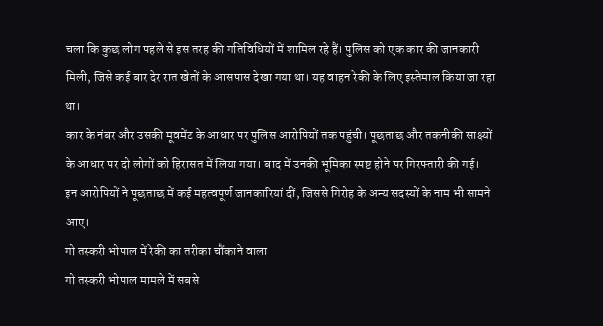चला कि कुछ लोग पहले से इस तरह की गतिविधियों में शामिल रहे हैं। पुलिस को एक कार की जानकारी मिली, जिसे कई बार देर रात खेतों के आसपास देखा गया था। यह वाहन रेकी के लिए इस्तेमाल किया जा रहा था।
कार के नंबर और उसकी मूवमेंट के आधार पर पुलिस आरोपियों तक पहुंची। पूछताछ और तकनीकी साक्ष्यों के आधार पर दो लोगों को हिरासत में लिया गया। बाद में उनकी भूमिका स्पष्ट होने पर गिरफ्तारी की गई।
इन आरोपियों ने पूछताछ में कई महत्वपूर्ण जानकारियां दीं, जिससे गिरोह के अन्य सदस्यों के नाम भी सामने आए।
गो तस्करी भोपाल में रेकी का तरीका चौंकाने वाला
गो तस्करी भोपाल मामले में सबसे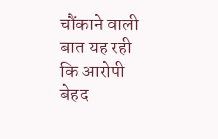चौंकाने वाली बात यह रही कि आरोपी बेहद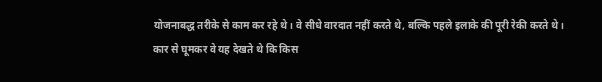योजनाबद्ध तरीके से काम कर रहे थे। वे सीधे वारदात नहीं करते थे, बल्कि पहले इलाके की पूरी रेकी करते थे।
कार से घूमकर वे यह देखते थे कि किस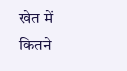खेत में कितने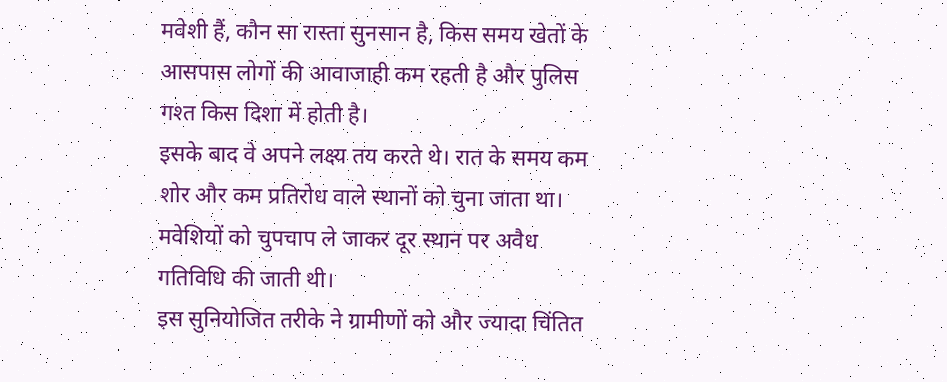मवेशी हैं, कौन सा रास्ता सुनसान है, किस समय खेतों के आसपास लोगों की आवाजाही कम रहती है और पुलिस गश्त किस दिशा में होती है।
इसके बाद वे अपने लक्ष्य तय करते थे। रात के समय कम शोर और कम प्रतिरोध वाले स्थानों को चुना जाता था। मवेशियों को चुपचाप ले जाकर दूर स्थान पर अवैध गतिविधि की जाती थी।
इस सुनियोजित तरीके ने ग्रामीणों को और ज्यादा चिंतित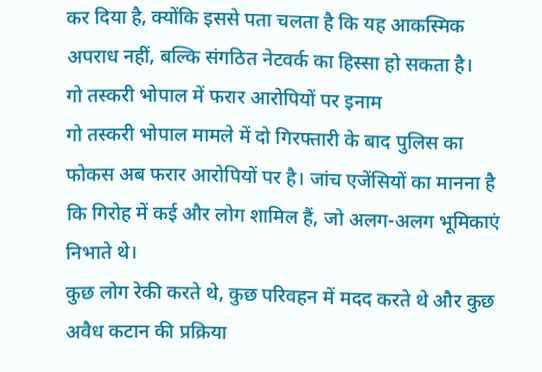कर दिया है, क्योंकि इससे पता चलता है कि यह आकस्मिक अपराध नहीं, बल्कि संगठित नेटवर्क का हिस्सा हो सकता है।
गो तस्करी भोपाल में फरार आरोपियों पर इनाम
गो तस्करी भोपाल मामले में दो गिरफ्तारी के बाद पुलिस का फोकस अब फरार आरोपियों पर है। जांच एजेंसियों का मानना है कि गिरोह में कई और लोग शामिल हैं, जो अलग-अलग भूमिकाएं निभाते थे।
कुछ लोग रेकी करते थे, कुछ परिवहन में मदद करते थे और कुछ अवैध कटान की प्रक्रिया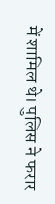में शामिल थे। पुलिस ने फरार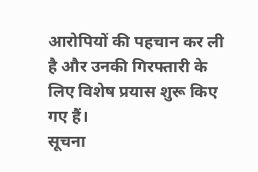आरोपियों की पहचान कर ली है और उनकी गिरफ्तारी के लिए विशेष प्रयास शुरू किए गए हैं।
सूचना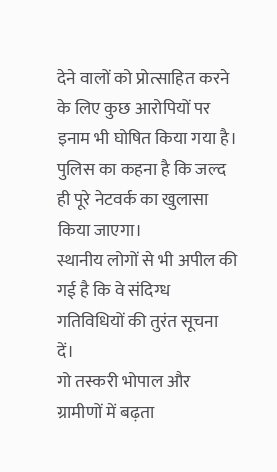देने वालों को प्रोत्साहित करने के लिए कुछ आरोपियों पर इनाम भी घोषित किया गया है। पुलिस का कहना है कि जल्द ही पूरे नेटवर्क का खुलासा किया जाएगा।
स्थानीय लोगों से भी अपील की गई है कि वे संदिग्ध गतिविधियों की तुरंत सूचना दें।
गो तस्करी भोपाल और ग्रामीणों में बढ़ता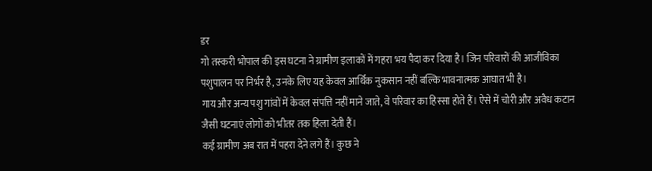डर
गो तस्करी भोपाल की इस घटना ने ग्रामीण इलाकों में गहरा भय पैदा कर दिया है। जिन परिवारों की आजीविका पशुपालन पर निर्भर है, उनके लिए यह केवल आर्थिक नुकसान नहीं बल्कि भावनात्मक आघात भी है।
गाय और अन्य पशु गांवों में केवल संपत्ति नहीं माने जाते, वे परिवार का हिस्सा होते हैं। ऐसे में चोरी और अवैध कटान जैसी घटनाएं लोगों को भीतर तक हिला देती हैं।
कई ग्रामीण अब रात में पहरा देने लगे हैं। कुछ ने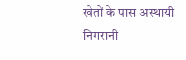खेतों के पास अस्थायी निगरानी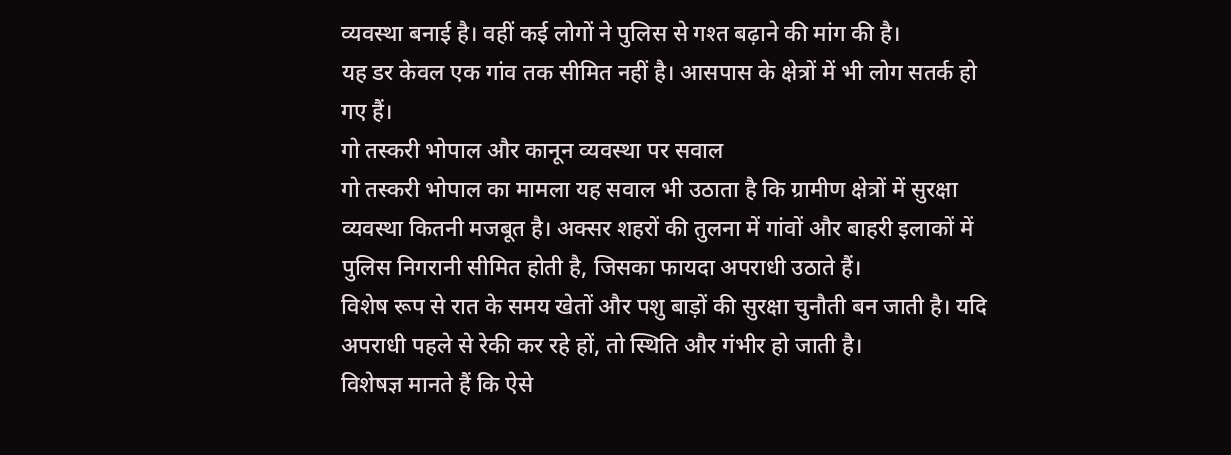व्यवस्था बनाई है। वहीं कई लोगों ने पुलिस से गश्त बढ़ाने की मांग की है।
यह डर केवल एक गांव तक सीमित नहीं है। आसपास के क्षेत्रों में भी लोग सतर्क हो गए हैं।
गो तस्करी भोपाल और कानून व्यवस्था पर सवाल
गो तस्करी भोपाल का मामला यह सवाल भी उठाता है कि ग्रामीण क्षेत्रों में सुरक्षा व्यवस्था कितनी मजबूत है। अक्सर शहरों की तुलना में गांवों और बाहरी इलाकों में पुलिस निगरानी सीमित होती है, जिसका फायदा अपराधी उठाते हैं।
विशेष रूप से रात के समय खेतों और पशु बाड़ों की सुरक्षा चुनौती बन जाती है। यदि अपराधी पहले से रेकी कर रहे हों, तो स्थिति और गंभीर हो जाती है।
विशेषज्ञ मानते हैं कि ऐसे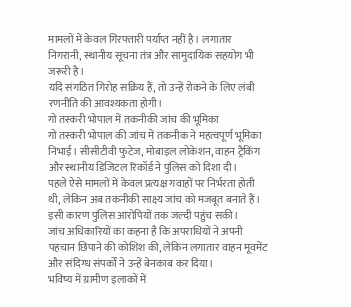मामलों में केवल गिरफ्तारी पर्याप्त नहीं है। लगातार निगरानी, स्थानीय सूचना तंत्र और सामुदायिक सहयोग भी जरूरी है।
यदि संगठित गिरोह सक्रिय हैं, तो उन्हें रोकने के लिए लंबी रणनीति की आवश्यकता होगी।
गो तस्करी भोपाल में तकनीकी जांच की भूमिका
गो तस्करी भोपाल की जांच में तकनीक ने महत्वपूर्ण भूमिका निभाई। सीसीटीवी फुटेज, मोबाइल लोकेशन, वाहन ट्रैकिंग और स्थानीय डिजिटल रिकॉर्ड ने पुलिस को दिशा दी।
पहले ऐसे मामलों में केवल प्रत्यक्ष गवाहों पर निर्भरता होती थी, लेकिन अब तकनीकी साक्ष्य जांच को मजबूत बनाते हैं। इसी कारण पुलिस आरोपियों तक जल्दी पहुंच सकी।
जांच अधिकारियों का कहना है कि अपराधियों ने अपनी पहचान छिपाने की कोशिश की, लेकिन लगातार वाहन मूवमेंट और संदिग्ध संपर्कों ने उन्हें बेनकाब कर दिया।
भविष्य में ग्रामीण इलाकों में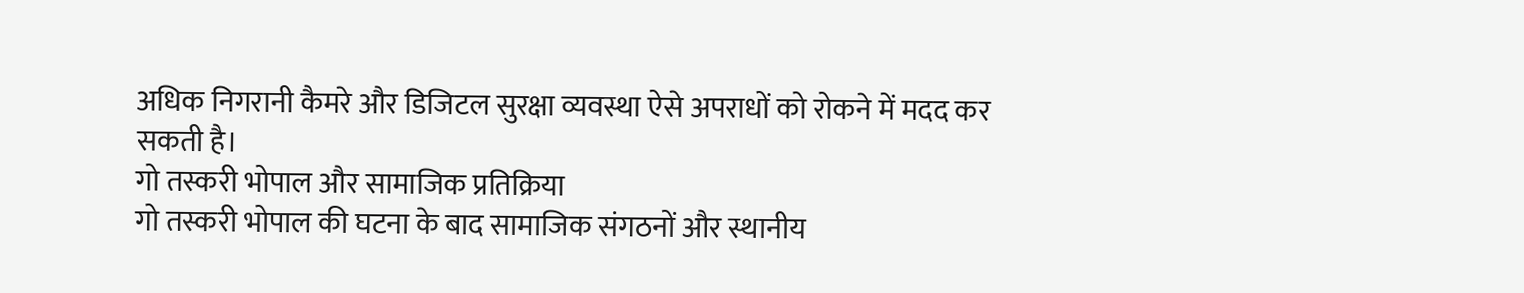अधिक निगरानी कैमरे और डिजिटल सुरक्षा व्यवस्था ऐसे अपराधों को रोकने में मदद कर सकती है।
गो तस्करी भोपाल और सामाजिक प्रतिक्रिया
गो तस्करी भोपाल की घटना के बाद सामाजिक संगठनों और स्थानीय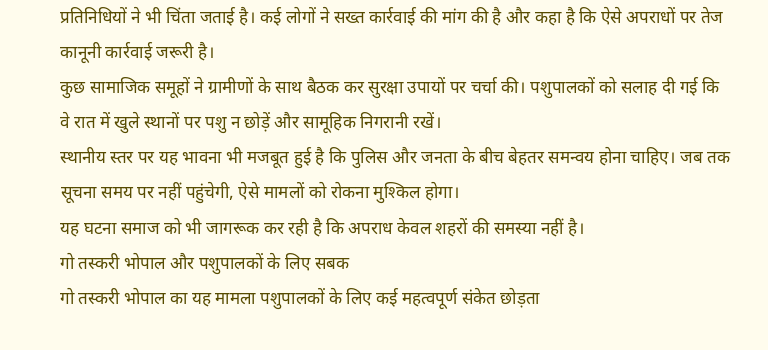प्रतिनिधियों ने भी चिंता जताई है। कई लोगों ने सख्त कार्रवाई की मांग की है और कहा है कि ऐसे अपराधों पर तेज कानूनी कार्रवाई जरूरी है।
कुछ सामाजिक समूहों ने ग्रामीणों के साथ बैठक कर सुरक्षा उपायों पर चर्चा की। पशुपालकों को सलाह दी गई कि वे रात में खुले स्थानों पर पशु न छोड़ें और सामूहिक निगरानी रखें।
स्थानीय स्तर पर यह भावना भी मजबूत हुई है कि पुलिस और जनता के बीच बेहतर समन्वय होना चाहिए। जब तक सूचना समय पर नहीं पहुंचेगी, ऐसे मामलों को रोकना मुश्किल होगा।
यह घटना समाज को भी जागरूक कर रही है कि अपराध केवल शहरों की समस्या नहीं है।
गो तस्करी भोपाल और पशुपालकों के लिए सबक
गो तस्करी भोपाल का यह मामला पशुपालकों के लिए कई महत्वपूर्ण संकेत छोड़ता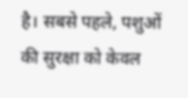है। सबसे पहले, पशुओं की सुरक्षा को केवल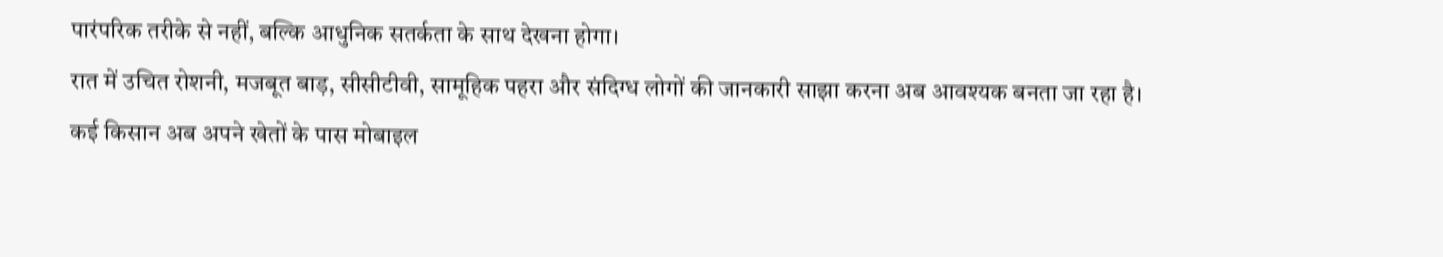पारंपरिक तरीके से नहीं, बल्कि आधुनिक सतर्कता के साथ देखना होगा।
रात में उचित रोशनी, मजबूत बाड़, सीसीटीवी, सामूहिक पहरा और संदिग्ध लोगों की जानकारी साझा करना अब आवश्यक बनता जा रहा है।
कई किसान अब अपने खेतों के पास मोबाइल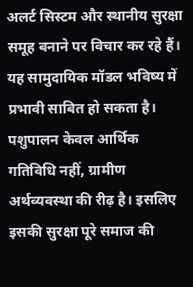अलर्ट सिस्टम और स्थानीय सुरक्षा समूह बनाने पर विचार कर रहे हैं। यह सामुदायिक मॉडल भविष्य में प्रभावी साबित हो सकता है।
पशुपालन केवल आर्थिक गतिविधि नहीं, ग्रामीण अर्थव्यवस्था की रीढ़ है। इसलिए इसकी सुरक्षा पूरे समाज की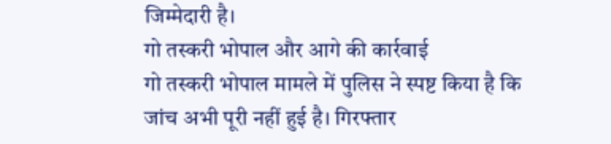जिम्मेदारी है।
गो तस्करी भोपाल और आगे की कार्रवाई
गो तस्करी भोपाल मामले में पुलिस ने स्पष्ट किया है कि जांच अभी पूरी नहीं हुई है। गिरफ्तार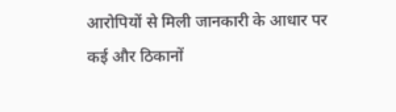आरोपियों से मिली जानकारी के आधार पर कई और ठिकानों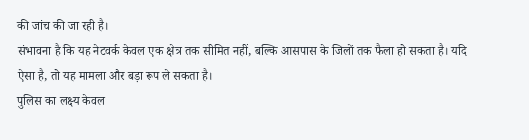की जांच की जा रही है।
संभावना है कि यह नेटवर्क केवल एक क्षेत्र तक सीमित नहीं, बल्कि आसपास के जिलों तक फैला हो सकता है। यदि ऐसा है, तो यह मामला और बड़ा रूप ले सकता है।
पुलिस का लक्ष्य केवल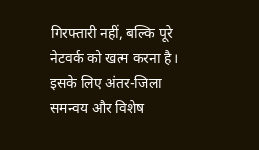गिरफ्तारी नहीं, बल्कि पूरे नेटवर्क को खत्म करना है। इसके लिए अंतर-जिला समन्वय और विशेष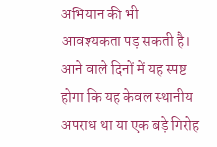अभियान की भी आवश्यकता पड़ सकती है।
आने वाले दिनों में यह स्पष्ट होगा कि यह केवल स्थानीय अपराध था या एक बड़े गिरोह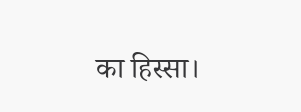का हिस्सा।